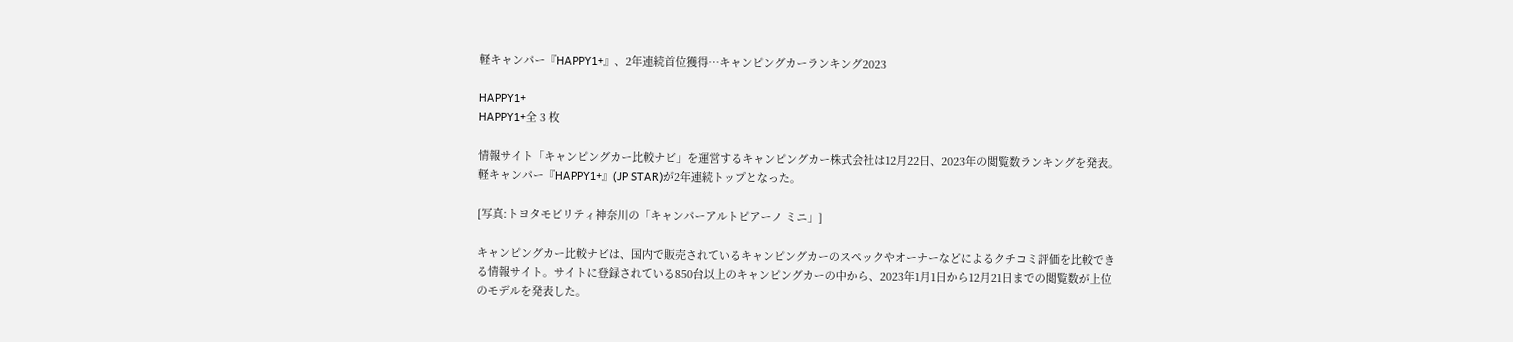軽キャンパー『HAPPY1+』、2年連続首位獲得…キャンピングカーランキング2023

HAPPY1+
HAPPY1+全 3 枚

情報サイト「キャンピングカー比較ナビ」を運営するキャンピングカー株式会社は12月22日、2023年の閲覧数ランキングを発表。軽キャンパー『HAPPY1+』(JP STAR)が2年連続トップとなった。

[写真:トヨタモビリティ神奈川の「キャンパーアルトピアーノ ミニ」]

キャンピングカー比較ナビは、国内で販売されているキャンピングカーのスペックやオーナーなどによるクチコミ評価を比較できる情報サイト。サイトに登録されている850台以上のキャンピングカーの中から、2023年1月1日から12月21日までの閲覧数が上位のモデルを発表した。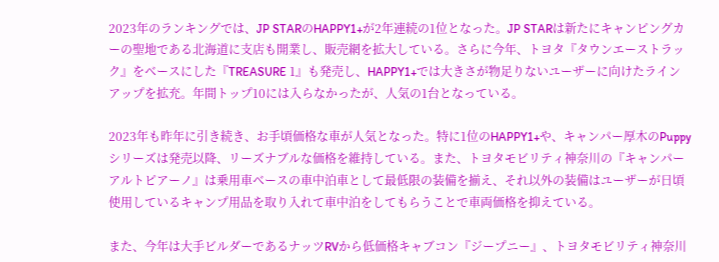2023年のランキングでは、JP STARのHAPPY1+が2年連続の1位となった。JP STARは新たにキャンピングカーの聖地である北海道に支店も開業し、販売網を拡大している。さらに今年、トヨタ『タウンエーストラック』をベースにした『TREASURE 1』も発売し、HAPPY1+では大きさが物足りないユーザーに向けたラインアップを拡充。年間トップ10には入らなかったが、人気の1台となっている。

2023年も昨年に引き続き、お手頃価格な車が人気となった。特に1位のHAPPY1+や、キャンパー厚木のPuppyシリーズは発売以降、リーズナブルな価格を維持している。また、トヨタモビリティ神奈川の『キャンパーアルトピアーノ』は乗用車ベースの車中泊車として最低限の装備を揃え、それ以外の装備はユーザーが日頃使用しているキャンプ用品を取り入れて車中泊をしてもらうことで車両価格を抑えている。

また、今年は大手ビルダーであるナッツRVから低価格キャブコン『ジープニー』、トヨタモビリティ神奈川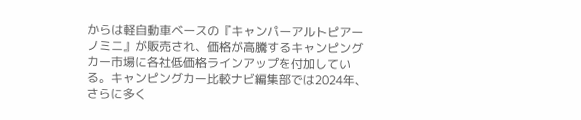からは軽自動車ベースの『キャンパーアルトピアーノミニ』が販売され、価格が高騰するキャンピングカー市場に各社低価格ラインアップを付加している。キャンピングカー比較ナビ編集部では2024年、さらに多く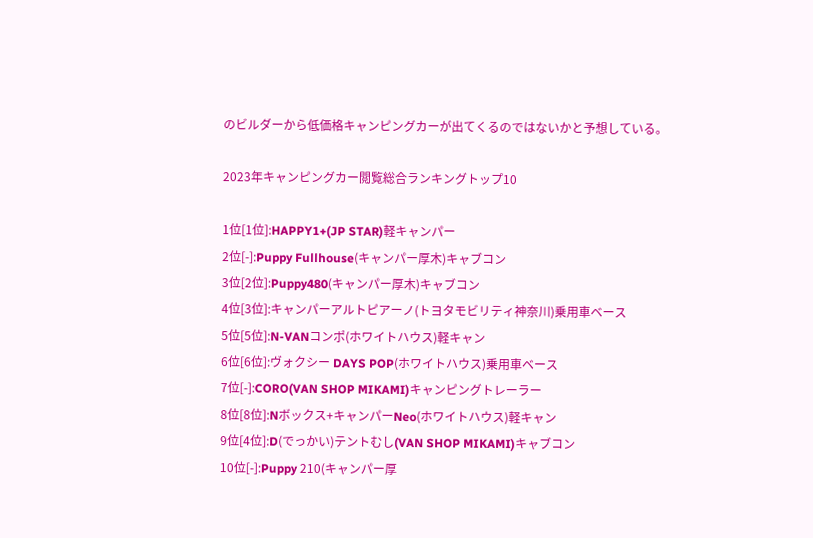のビルダーから低価格キャンピングカーが出てくるのではないかと予想している。

2023年キャンピングカー閲覧総合ランキングトップ10

1位[1位]:HAPPY1+(JP STAR)軽キャンパー
2位[-]:Puppy Fullhouse(キャンパー厚木)キャブコン
3位[2位]:Puppy480(キャンパー厚木)キャブコン
4位[3位]:キャンパーアルトピアーノ(トヨタモビリティ神奈川)乗用車ベース
5位[5位]:N-VANコンポ(ホワイトハウス)軽キャン
6位[6位]:ヴォクシー DAYS POP(ホワイトハウス)乗用車ベース
7位[-]:CORO(VAN SHOP MIKAMI)キャンピングトレーラー
8位[8位]:Nボックス+キャンパーNeo(ホワイトハウス)軽キャン
9位[4位]:D(でっかい)テントむし(VAN SHOP MIKAMI)キャブコン
10位[-]:Puppy 210(キャンパー厚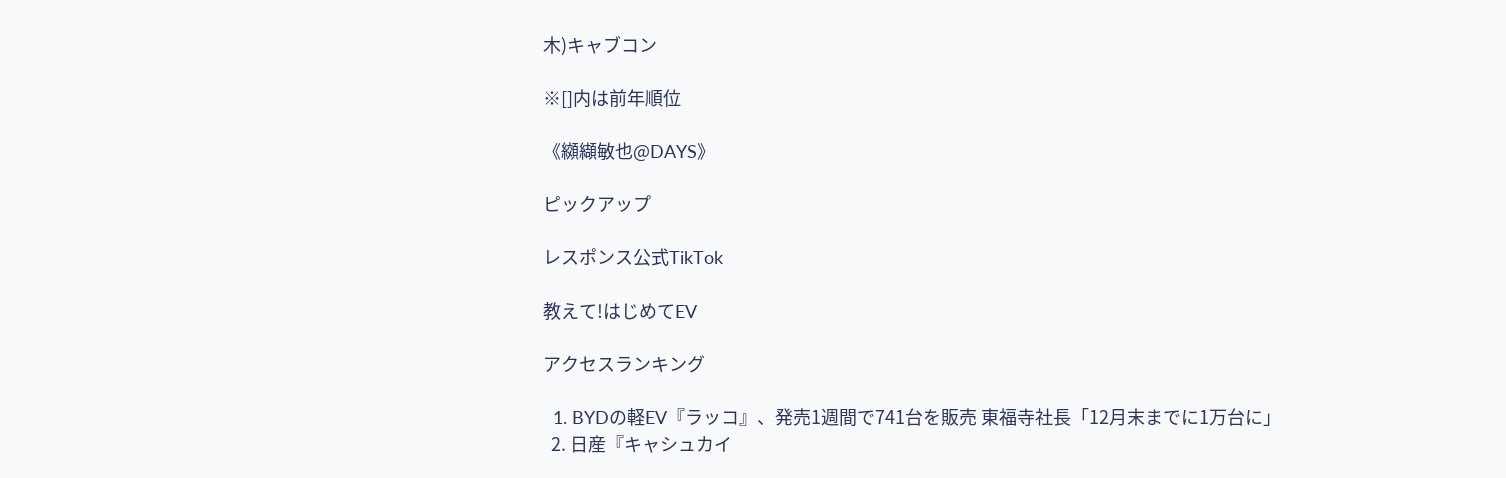木)キャブコン

※[]内は前年順位

《纐纈敏也@DAYS》

ピックアップ

レスポンス公式TikTok

教えて!はじめてEV

アクセスランキング

  1. BYDの軽EV『ラッコ』、発売1週間で741台を販売 東福寺社長「12月末までに1万台に」
  2. 日産『キャシュカイ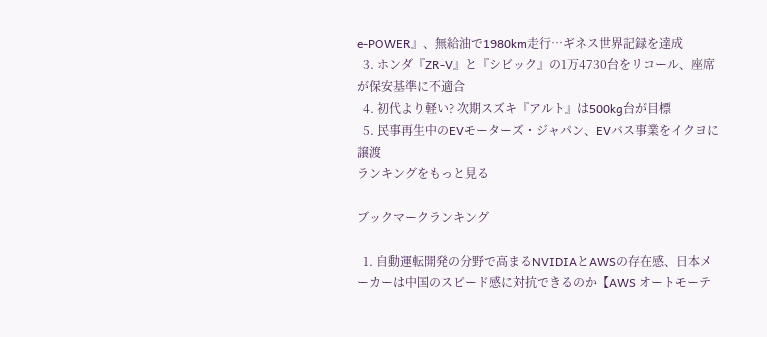e-POWER』、無給油で1980km走行…ギネス世界記録を達成
  3. ホンダ『ZR-V』と『シビック』の1万4730台をリコール、座席が保安基準に不適合
  4. 初代より軽い? 次期スズキ『アルト』は500kg台が目標
  5. 民事再生中のEVモーターズ・ジャパン、EVバス事業をイクヨに譲渡
ランキングをもっと見る

ブックマークランキング

  1. 自動運転開発の分野で高まるNVIDIAとAWSの存在感、日本メーカーは中国のスピード感に対抗できるのか【AWS オートモーテ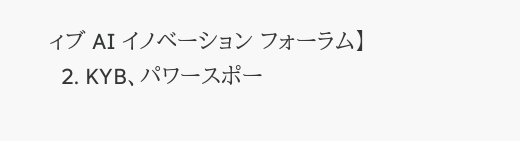ィブ AI イノベーション フォーラム】
  2. KYB、パワースポー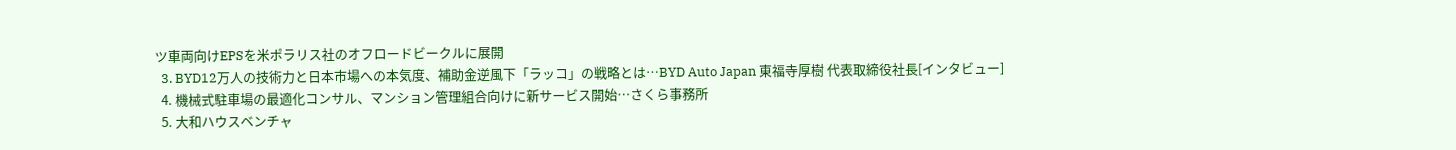ツ車両向けEPSを米ポラリス社のオフロードビークルに展開
  3. BYD12万人の技術力と日本市場への本気度、補助金逆風下「ラッコ」の戦略とは…BYD Auto Japan 東福寺厚樹 代表取締役社長[インタビュー]
  4. 機械式駐車場の最適化コンサル、マンション管理組合向けに新サービス開始…さくら事務所
  5. 大和ハウスベンチャ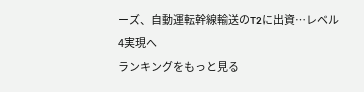ーズ、自動運転幹線輸送のT2に出資…レベル4実現へ
ランキングをもっと見る